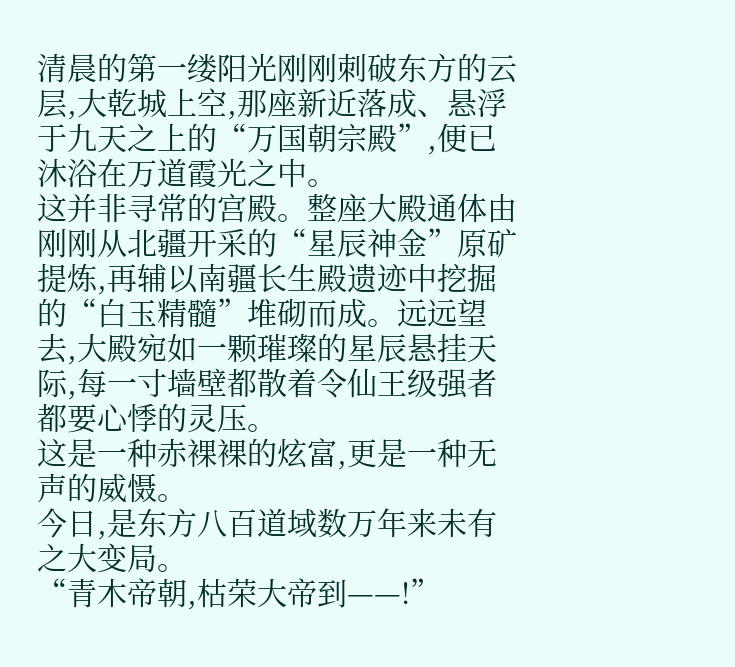清晨的第一缕阳光刚刚刺破东方的云层,大乾城上空,那座新近落成、悬浮于九天之上的“万国朝宗殿”,便已沐浴在万道霞光之中。
这并非寻常的宫殿。整座大殿通体由刚刚从北疆开采的“星辰神金”原矿提炼,再辅以南疆长生殿遗迹中挖掘的“白玉精髓”堆砌而成。远远望去,大殿宛如一颗璀璨的星辰悬挂天际,每一寸墙壁都散着令仙王级强者都要心悸的灵压。
这是一种赤裸裸的炫富,更是一种无声的威慑。
今日,是东方八百道域数万年来未有之大变局。
“青木帝朝,枯荣大帝到——!”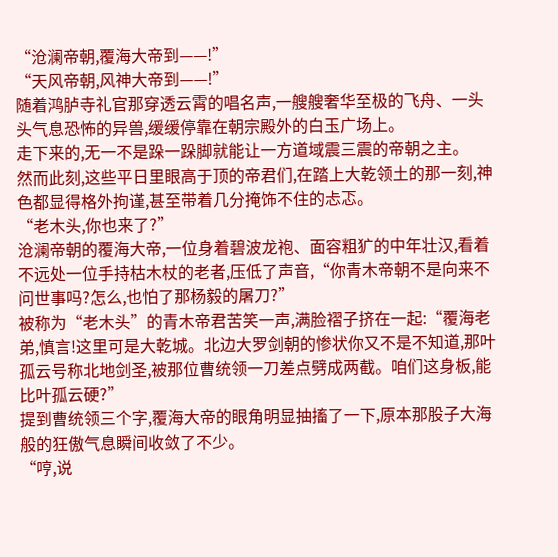“沧澜帝朝,覆海大帝到——!”
“天风帝朝,风神大帝到——!”
随着鸿胪寺礼官那穿透云霄的唱名声,一艘艘奢华至极的飞舟、一头头气息恐怖的异兽,缓缓停靠在朝宗殿外的白玉广场上。
走下来的,无一不是跺一跺脚就能让一方道域震三震的帝朝之主。
然而此刻,这些平日里眼高于顶的帝君们,在踏上大乾领土的那一刻,神色都显得格外拘谨,甚至带着几分掩饰不住的忐忑。
“老木头,你也来了?”
沧澜帝朝的覆海大帝,一位身着碧波龙袍、面容粗犷的中年壮汉,看着不远处一位手持枯木杖的老者,压低了声音,“你青木帝朝不是向来不问世事吗?怎么,也怕了那杨毅的屠刀?”
被称为“老木头”的青木帝君苦笑一声,满脸褶子挤在一起:“覆海老弟,慎言!这里可是大乾城。北边大罗剑朝的惨状你又不是不知道,那叶孤云号称北地剑圣,被那位曹统领一刀差点劈成两截。咱们这身板,能比叶孤云硬?”
提到曹统领三个字,覆海大帝的眼角明显抽搐了一下,原本那股子大海般的狂傲气息瞬间收敛了不少。
“哼,说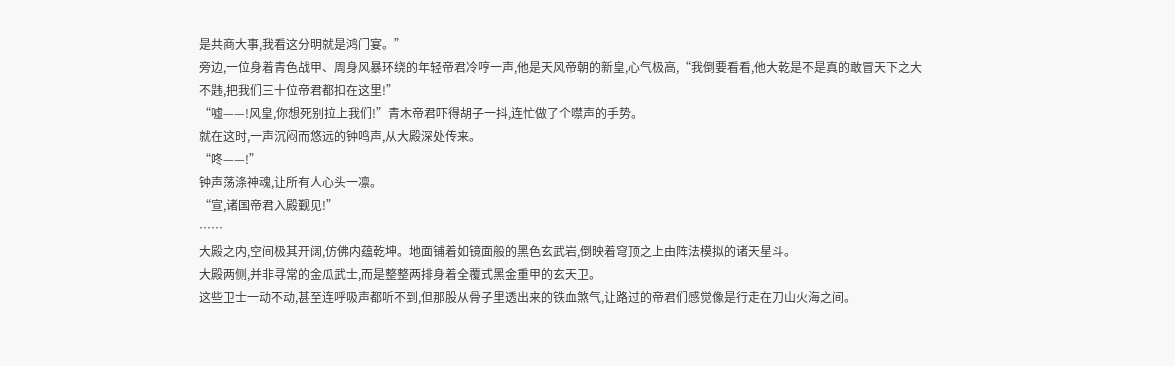是共商大事,我看这分明就是鸿门宴。”
旁边,一位身着青色战甲、周身风暴环绕的年轻帝君冷哼一声,他是天风帝朝的新皇,心气极高,“我倒要看看,他大乾是不是真的敢冒天下之大不韪,把我们三十位帝君都扣在这里!”
“嘘——!风皇,你想死别拉上我们!”青木帝君吓得胡子一抖,连忙做了个噤声的手势。
就在这时,一声沉闷而悠远的钟鸣声,从大殿深处传来。
“咚——!”
钟声荡涤神魂,让所有人心头一凛。
“宣,诸国帝君入殿觐见!”
……
大殿之内,空间极其开阔,仿佛内蕴乾坤。地面铺着如镜面般的黑色玄武岩,倒映着穹顶之上由阵法模拟的诸天星斗。
大殿两侧,并非寻常的金瓜武士,而是整整两排身着全覆式黑金重甲的玄天卫。
这些卫士一动不动,甚至连呼吸声都听不到,但那股从骨子里透出来的铁血煞气,让路过的帝君们感觉像是行走在刀山火海之间。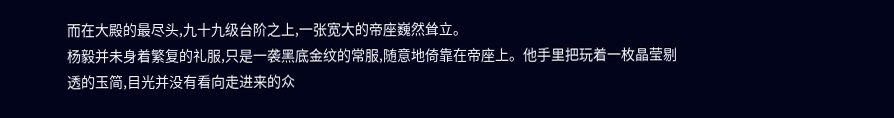而在大殿的最尽头,九十九级台阶之上,一张宽大的帝座巍然耸立。
杨毅并未身着繁复的礼服,只是一袭黑底金纹的常服,随意地倚靠在帝座上。他手里把玩着一枚晶莹剔透的玉简,目光并没有看向走进来的众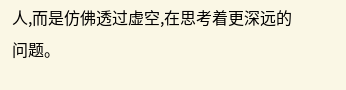人,而是仿佛透过虚空,在思考着更深远的问题。